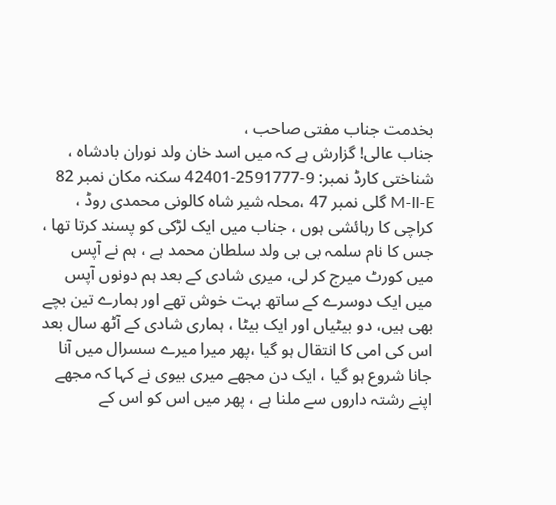بخدمت جناب مفتی صاحب ،
جناب عالی! گزارش ہے کہ میں اسد خان ولد نوران بادشاه ، شناختی کارڈ نمبر: 9-2591777-42401 سکنہ مکان نمبر 82 M-II-E گلی نمبر 47 ،محلہ شیر شاہ کالونی محمدی روڈ ، کراچی کا رہائشی ہوں ، جناب میں ایک لڑکی کو پسند کرتا تھا ، جس کا نام سلمہ بی بی ولد سلطان محمد ہے ، ہم نے آپس میں کورٹ میرج کر لی، میری شادی کے بعد ہم دونوں آپس میں ایک دوسرے کے ساتھ بہت خوش تھے اور ہمارے تین بچے بھی ہیں، دو بیٹیاں اور ایک بیٹا ، ہماری شادی کے آٹھ سال بعد اس کی امی کا انتقال ہو گیا ،پھر میرا میرے سسرال میں آنا جانا شروع ہو گیا ، ایک دن مجھے میری بیوی نے کہا کہ مجھے اپنے رشتہ داروں سے ملنا ہے ، پھر میں اس کو اس کے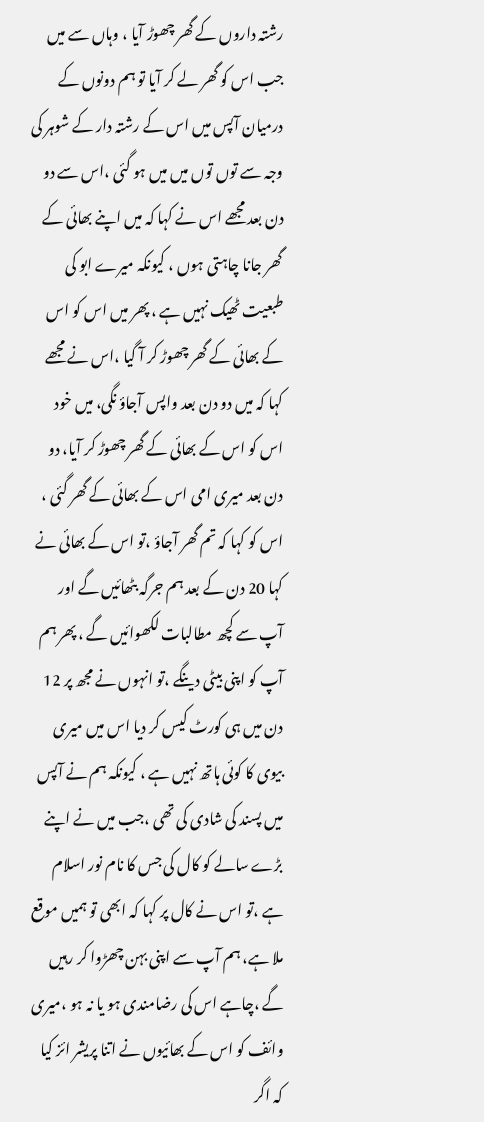رشتہ داروں کے گھر چھوڑ آیا ، وہاں سے میں جب اس کو گھر لے کر آیا تو ہم دونوں کے درمیان آپس میں اس کے رشتہ دار کے شوہر کی وجہ سے توں توں میں میں ہو گئی ،اس سے دو دن بعد مجھے اس نے کہا کہ میں اپنے بھائی کے گھر جانا چاہتی ہوں ، کیونکہ میرے ابو کی طبعیت ٹھیک نہیں ہے ، پھر میں اس کو اس کے بھائی کے گھر چھوڑ کر آ گیا ،اس نے مجھے کہا کہ میں دو دن بعد واپس آجاؤ نگی، میں خود اس کو اس کے بھائی کے گھر چھوڑ کر آیا، دو دن بعد میری امی اس کے بھائی کے گھر گئی ، اس کو کہا کہ تم گھر آجاؤ ،تو اس کے بھائی نے کہا 20 دن کے بعد ہم جرگہ بٹھائیں گے اور آپ سے کچھ مطالبات لکھوائیں گے ، پھر ہم آپ کو اپنی بیٹی دینگے ،تو انہوں نے مجھ پر 12 دن میں ہی کورٹ کیس کر دیا اس میں میری بیوی کا کوئی ہاتھ نہیں ہے ، کیونکہ ہم نے آپس میں پسند کی شادی کی تھی ،جب میں نے اپنے بڑے سالے کو کال کی جس کا نام نور اسلام ہے ،تو اس نے کال پر کہا کہ ابھی تو ہمیں موقع ملا ہے، ہم آپ سے اپنی بہن چھڑوا کر رہیں گے ،چاہے اس کی رضامندی ہو یا نہ ہو ،میری وائف کو اس کے بھائیوں نے اتنا پریشر ائز کیا کہ اگر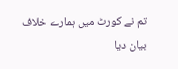تم نے کورٹ میں ہمارے خلاف بیان دیا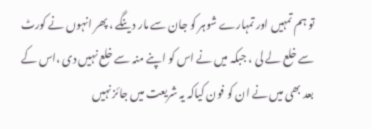تو ہم تمہیں اور تمہارے شوہر کو جان سے مار دینگے ، پھر انہوں نے کورٹ سے خلع لے لی ، جبکہ میں نے اس کو اپنے منہ سے خلع نہیں دی ،اس کے بعد بھی میں نے ان کو فون کیاکہ یہ شریعت میں جائز نہیں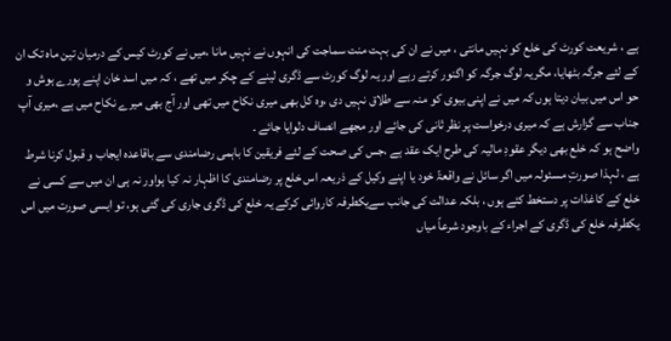ہے ، شریعت کورٹ کی خلع کو نہیں مانتی ، میں نے ان کی بہت منت سماجت کی انہوں نے نہیں مانا ،میں نے کورٹ کیس کے درمیان تین ماہ تک ان کے لئے جرگہ بٹھایا، مگریہ لوگ جرگہ کو اگنور کرتے رہے اور یہ لوگ کورٹ سے ڈگری لینے کے چکر میں تھے ، کہ میں اسد خان اپنے پورے ہوش و حو اس میں بیان دیتا ہوں کہ میں نے اپنی بیوی کو منہ سے طلاق نہیں دی ،وہ کل بھی میری نکاح میں تھی اور آج بھی میرے نکاح میں ہے ،میری آپ جناب سے گزارش ہے کہ میری درخواست پر نظر ثانی کی جائے اور مجھے انصاف دلوایا جائے ۔
واضح ہو کہ خلع بھی دیگر عقودِ مالیہ کی طرح ایک عقد ہے ،جس کی صحت کے لئے فریقین کا باہمی رضامندی سے باقاعدہ ایجاب و قبول کرنا شرط ہے ، لہذا صورتِ مسئولہ میں اگر سائل نے واقعۃً خود یا اپنے وکیل کے ذریعہ اس خلع پر رضامندی کا اظہار نہ کیا ہواور نہ ہی ان میں سے کسی نے خلع کے کاغذات پر دستخط کئے ہوں ، بلکہ عدالت کی جانب سےیکطرفہ کاروائی کرکے یہ خلع کی ڈگری جاری کی گئی ہو، تو ایسی صورت میں اس یکطرفہ خلع کی ڈگری کے اجراء کے باوجود شرعاً میاں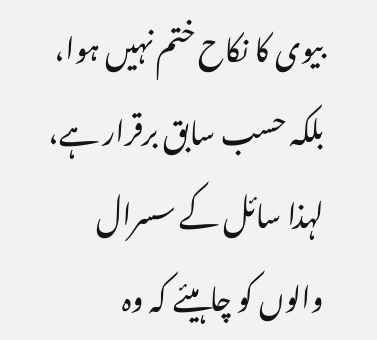بیوی کا نکاح ختم نہیں ہوا، بلکہ حسب سابق برقرار ہے، لہذا سائل کے سسرال والوں کو چاہیئے کہ وہ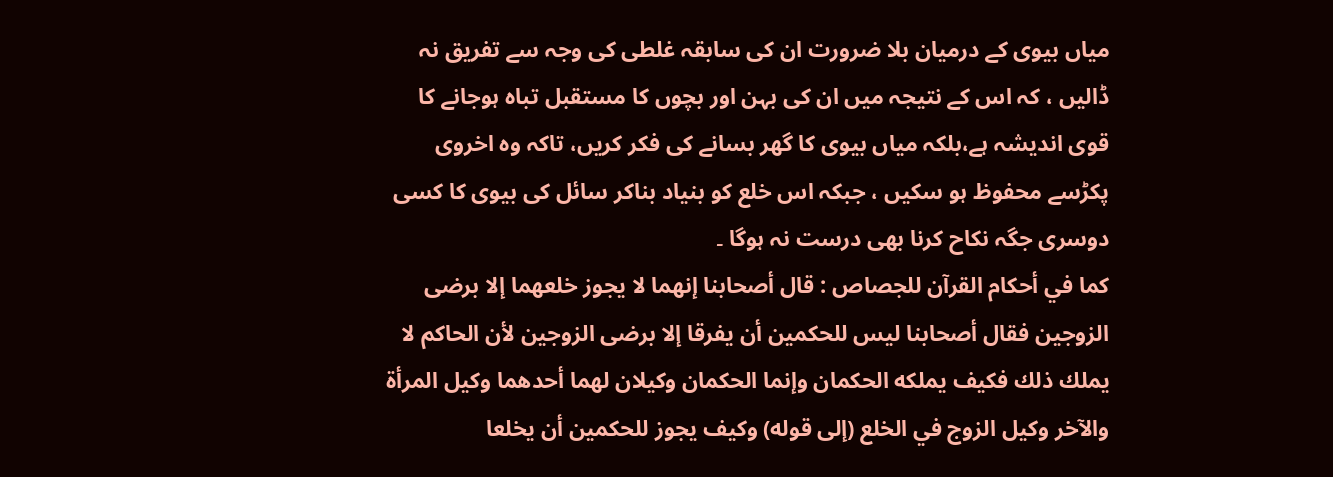میاں بیوی کے درمیان بلا ضرورت ان کی سابقہ غلطی کی وجہ سے تفریق نہ ڈالیں ، کہ اس کے نتیجہ میں ان کی بہن اور بچوں کا مستقبل تباہ ہوجانے کا قوی اندیشہ ہے،بلکہ میاں بیوی کا گھر بسانے کی فکر کریں، تاکہ وہ اخروی پکڑسے محفوظ ہو سکیں ، جبکہ اس خلع کو بنیاد بناکر سائل کی بیوی کا کسی دوسری جگہ نکاح کرنا بھی درست نہ ہوگا ۔
كما في أحكام القرآن للجصاص : قال أصحابنا إنهما لا يجوز خلعهما إلا برضى الزوجين فقال أصحابنا ليس للحكمين أن يفرقا إلا برضى الزوجين لأن الحاكم لا يملك ذلك فكيف يملكه الحكمان وإنما الحكمان وكيلان لهما أحدهما وكيل المرأة والآخر وكيل الزوج في الخلع (إلى قوله) وكيف يجوز للحكمين أن يخلعا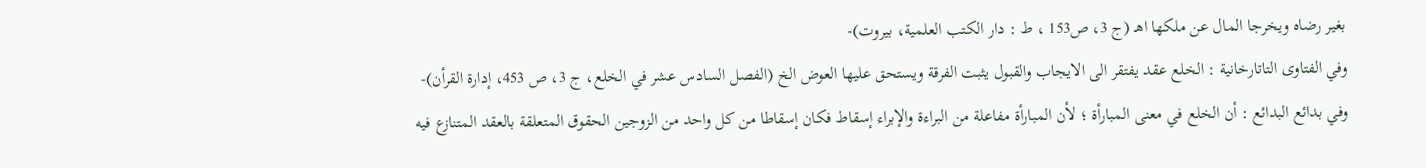بغير رضاه ويخرجا المال عن ملكها اهـ (ج 3، ص153 ، ط : دار الكتب العلمية، بيروت)-
وفي الفتاوى التاتارخانية : الخلع عقد يفتقر الى الايجاب والقبول يثبت الفرقة ويستحق عليها العوض الخ (الفصل السادس عشر في الخلع، ج 3، ص 453، إدارة القرأن)-
وفي بدائع البدائع : أن الخلع في معنى المبارأة ؛ لأن المبارأة مفاعلة من البراءة والإبراء إسقاط فكان إسقاطا من كل واحد من الزوجين الحقوق المتعلقة بالعقد المتنازع فيه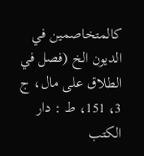كالمتخاصمين في الديون الخ (فصل في الطلاق على مال، ج 3، 151، ط : دار الكتب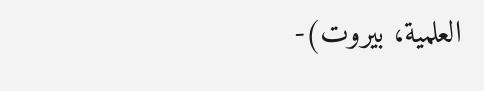العلمية، بيروت)-